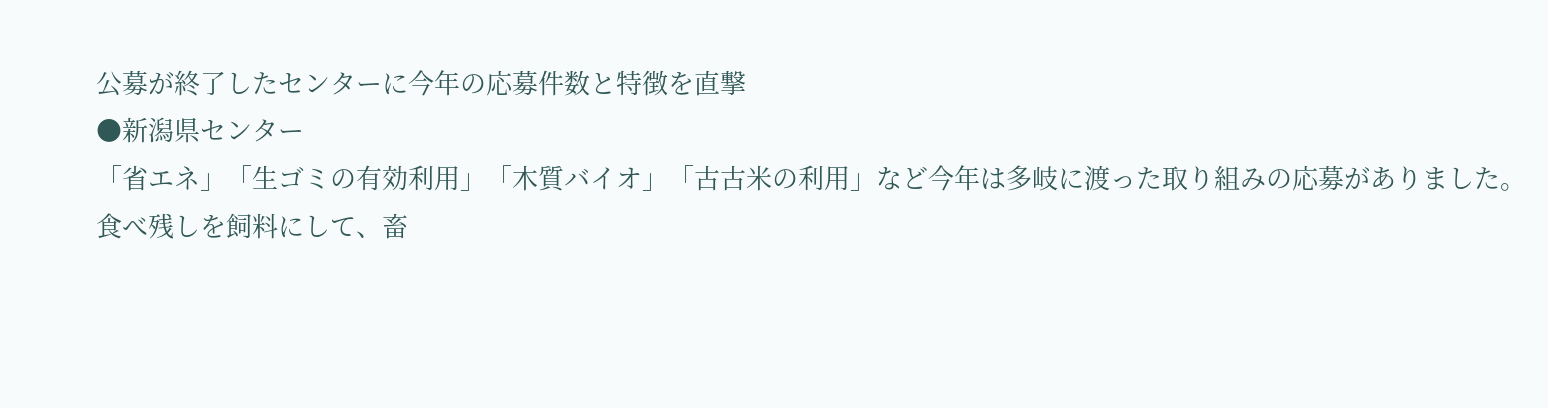公募が終了したセンターに今年の応募件数と特徴を直撃
●新潟県センター
「省エネ」「生ゴミの有効利用」「木質バイオ」「古古米の利用」など今年は多岐に渡った取り組みの応募がありました。
食べ残しを飼料にして、畜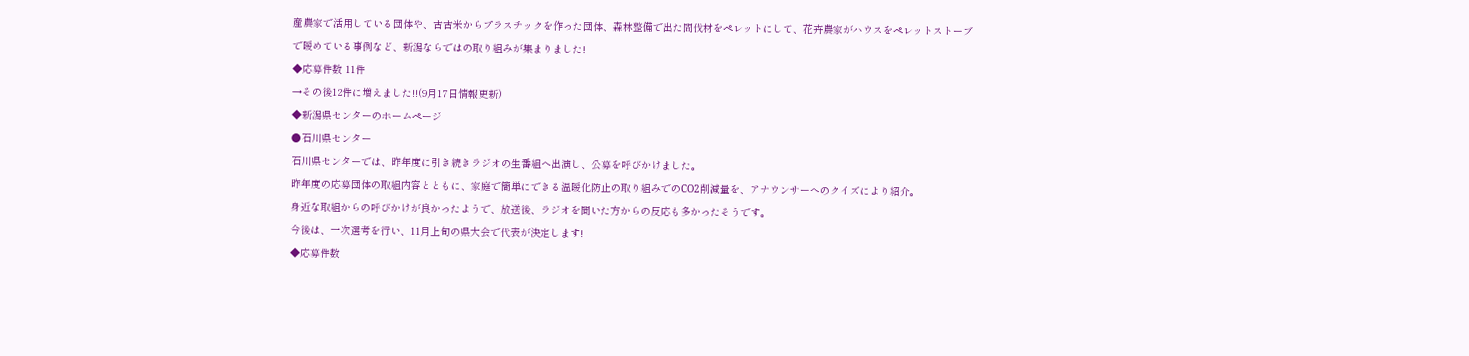産農家で活用している団体や、古古米からプラスチックを作った団体、森林整備で出た間伐材をペレットにして、花卉農家がハウスをペレットストーブで暖めている事例など、新潟ならではの取り組みが集まりました!
◆応募件数 11件
→その後12件に増えました!!(9月17日情報更新)
◆新潟県センターのホームページ
●石川県センター
石川県センターでは、昨年度に引き続きラジオの生番組へ出演し、公募を呼びかけました。
昨年度の応募団体の取組内容とともに、家庭で簡単にできる温暖化防止の取り組みでのCO2削減量を、アナウンサーへのクイズにより紹介。
身近な取組からの呼びかけが良かったようで、放送後、ラジオを聞いた方からの反応も多かったそうです。
今後は、一次選考を行い、11月上旬の県大会で代表が決定します!
◆応募件数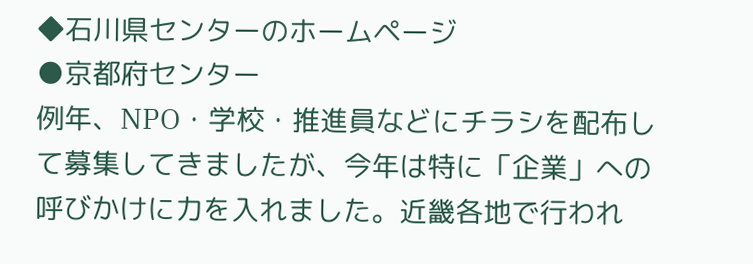◆石川県センターのホームページ
●京都府センター
例年、NPO・学校・推進員などにチラシを配布して募集してきましたが、今年は特に「企業」への呼びかけに力を入れました。近畿各地で行われ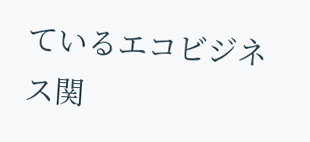ているエコビジネス関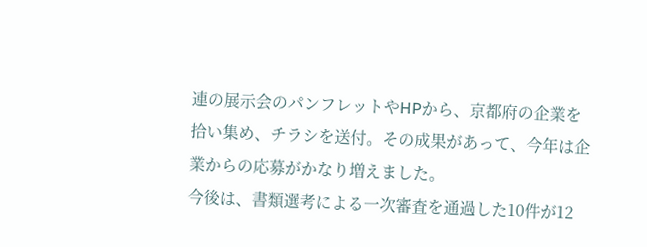連の展示会のパンフレットやHPから、京都府の企業を拾い集め、チラシを送付。その成果があって、今年は企業からの応募がかなり増えました。
今後は、書類選考による一次審査を通過した10件が12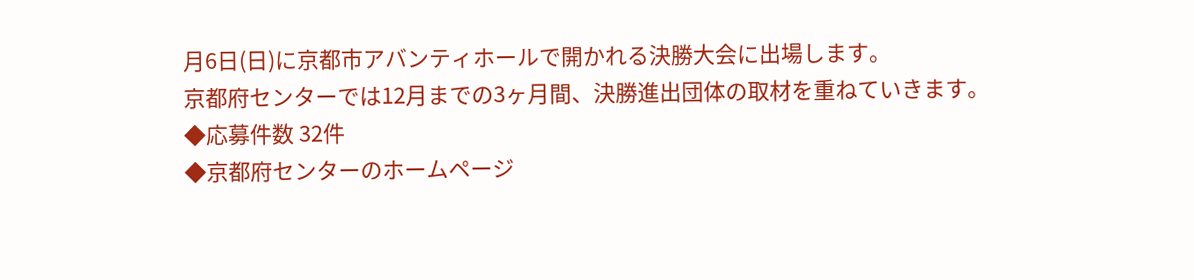月6日(日)に京都市アバンティホールで開かれる決勝大会に出場します。
京都府センターでは12月までの3ヶ月間、決勝進出団体の取材を重ねていきます。
◆応募件数 32件
◆京都府センターのホームページ